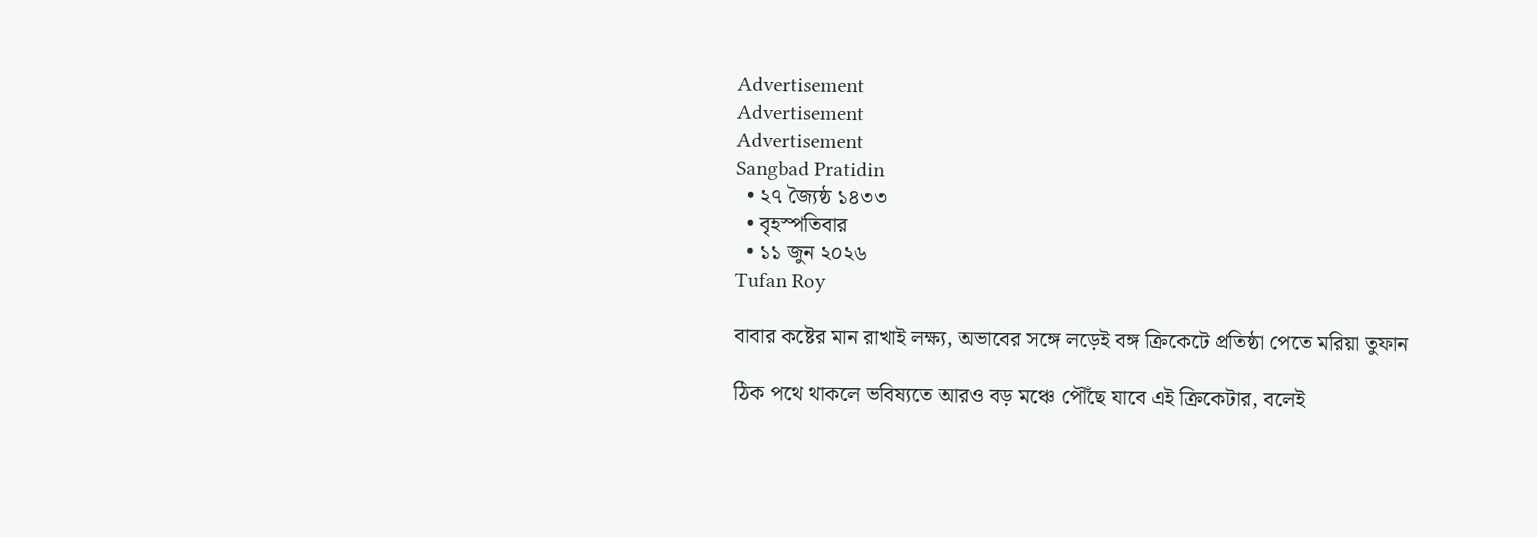Advertisement
Advertisement
Advertisement
Sangbad Pratidin
  • ২৭ জ্যৈষ্ঠ ১৪৩৩
  • বৃহস্পতিবার
  • ১১ জুন ২০২৬
Tufan Roy

বাবার কষ্টের মান রাখাই লক্ষ্য, অভাবের সঙ্গে লড়েই বঙ্গ ক্রিকেটে প্রতিষ্ঠা পেতে মরিয়া তুফান

ঠিক পথে থাকলে ভবিষ্যতে আরও বড় মঞ্চে পৌঁছে যাবে এই ক্রিকেটার, বলেই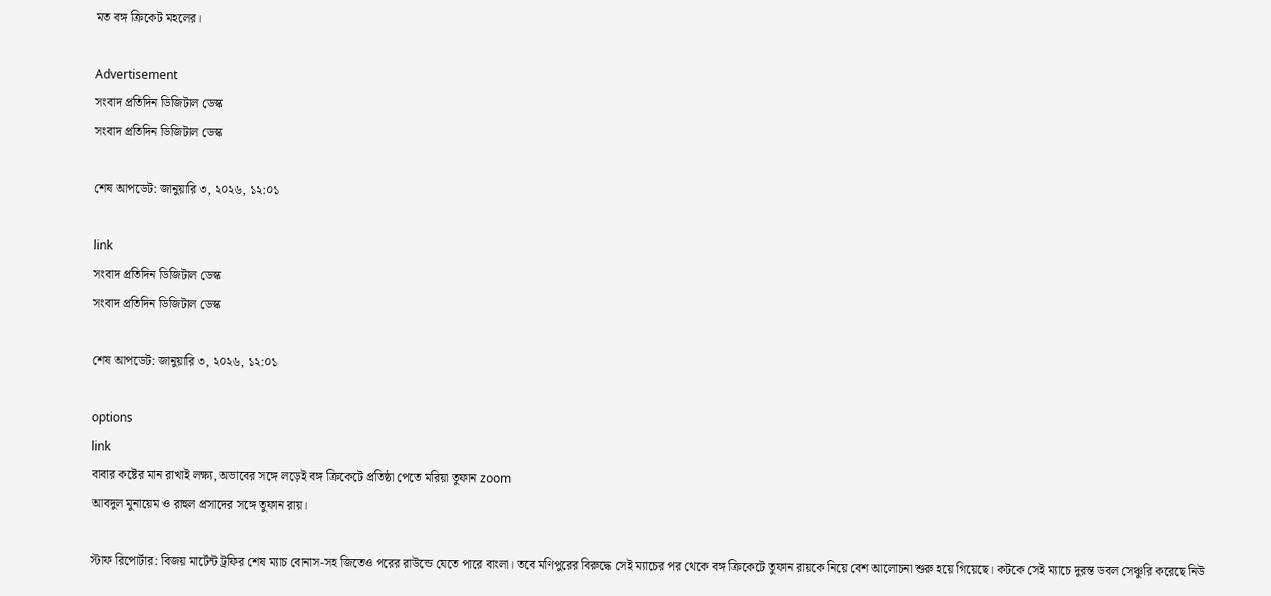মত বঙ্গ ক্রিকেট মহলের।

Advertisement
সংবাদ প্রতিদিন ডিজিটাল ডেস্ক
সংবাদ প্রতিদিন ডিজিটাল ডেস্ক

শেষ আপডেট: জানুয়ারি ৩, ২০২৬, ১২:০১

link
সংবাদ প্রতিদিন ডিজিটাল ডেস্ক
সংবাদ প্রতিদিন ডিজিটাল ডেস্ক

শেষ আপডেট: জানুয়ারি ৩, ২০২৬, ১২:০১

options
link
বাবার কষ্টের মান রাখাই লক্ষ্য, অভাবের সঙ্গে লড়েই বঙ্গ ক্রিকেটে প্রতিষ্ঠা পেতে মরিয়া তুফান zoom
আবদুল মুনায়েম ও রাহুল প্রসাদের সঙ্গে তুফান রায়।

স্টাফ রিপোর্টার: বিজয় মার্টেন্ট ট্রফির শেষ ম্যাচ বোনাস-সহ জিতেও পরের রাউন্ডে যেতে পারে বাংলা। তবে মণিপুরের বিরুদ্ধে সেই ম্যাচের পর থেকে বঙ্গ ক্রিকেটে তুফান রায়কে নিয়ে বেশ আলোচনা শুরু হয়ে গিয়েছে। কটকে সেই ম্যাচে দুরন্ত ডবল সেঞ্চুরি করেছে নিউ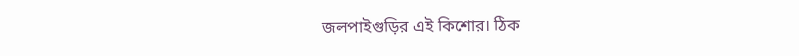জলপাইগুড়ির এই কিশোর। ঠিক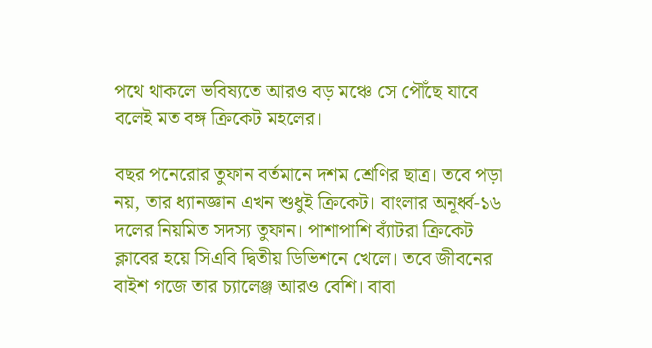পথে থাকলে ভবিষ্যতে আরও বড় মঞ্চে সে পৌঁছে যাবে বলেই মত বঙ্গ ক্রিকেট মহলের।

বছর পনেরোর তুফান বর্তমানে দশম শ্রেণির ছাত্র। তবে পড়া নয়, তার ধ্যানজ্ঞান এখন শুধুই ক্রিকেট। বাংলার অনূর্ধ্ব-১৬ দলের নিয়মিত সদস্য তুফান। পাশাপাশি ব্যাঁটরা ক্রিকেট ক্লাবের হয়ে সিএবি দ্বিতীয় ডিভিশনে খেলে। তবে জীবনের বাইশ গজে তার চ্যালেঞ্জ আরও বেশি। বাবা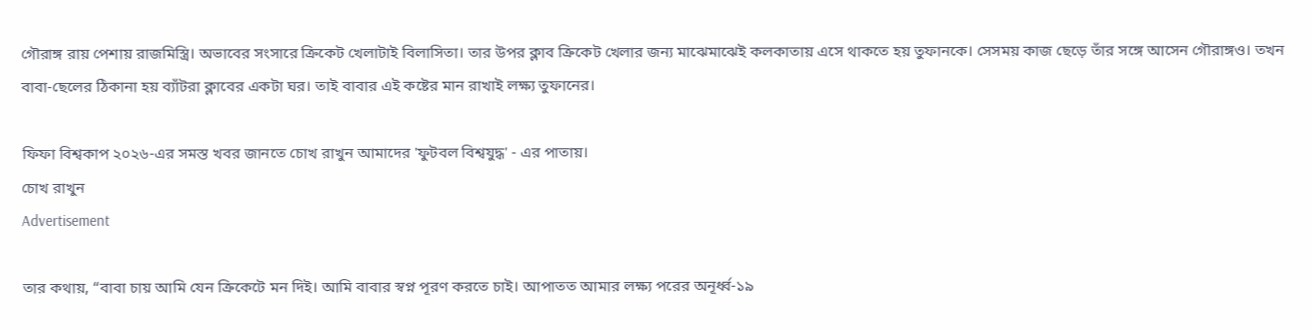গৌরাঙ্গ রায় পেশায় রাজমিস্ত্রি। অভাবের সংসারে ক্রিকেট খেলাটাই বিলাসিতা। তার উপর ক্লাব ক্রিকেট খেলার জন্য মাঝেমাঝেই কলকাতায় এসে থাকতে হয় তুফানকে। সেসময় কাজ ছেড়ে তাঁর সঙ্গে আসেন গৌরাঙ্গও। তখন বাবা-ছেলের ঠিকানা হয় ব্যাঁটরা ক্লাবের একটা ঘর। তাই বাবার এই কষ্টের মান রাখাই লক্ষ্য তুফানের।

ফিফা বিশ্বকাপ ২০২৬-এর সমস্ত খবর জানতে চোখ রাখুন আমাদের 'ফুটবল বিশ্বযুদ্ধ' - এর পাতায়।
চোখ রাখুন
Advertisement

তার কথায়, “বাবা চায় আমি যেন ক্রিকেটে মন দিই। আমি বাবার স্বপ্ন পূরণ করতে চাই। আপাতত আমার লক্ষ্য পরের অনূর্ধ্ব-১৯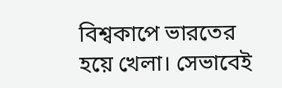বিশ্বকাপে ভারতের হয়ে খেলা। সেভাবেই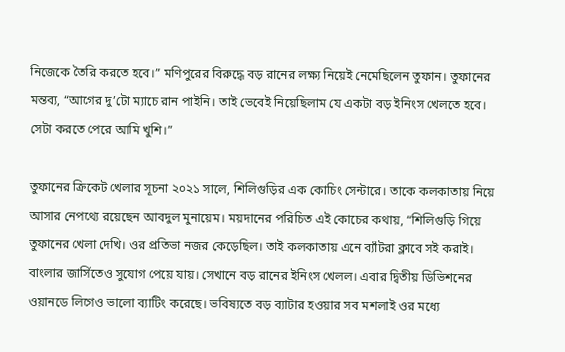নিজেকে তৈরি করতে হবে।” মণিপুরের বিরুদ্ধে বড় রানের লক্ষ্য নিয়েই নেমেছিলেন তুফান। তুফানের মন্তব্য, “আগের দু’টো ম্যাচে রান পাইনি। তাই ভেবেই নিয়েছিলাম যে একটা বড় ইনিংস খেলতে হবে। সেটা করতে পেরে আমি খুশি।”

তুফানের ক্রিকেট খেলার সূচনা ২০২১ সালে, শিলিগুড়ির এক কোচিং সেন্টারে। তাকে কলকাতায় নিয়ে আসার নেপথ্যে রয়েছেন আবদুল মুনায়েম। ময়দানের পরিচিত এই কোচের কথায়, “শিলিগুড়ি গিয়ে তুফানের খেলা দেখি। ওর প্রতিভা নজর কেড়েছিল। তাই কলকাতায় এনে ব্যাঁটরা ক্লাবে সই করাই। বাংলার জার্সিতেও সুযোগ পেয়ে যায়। সেখানে বড় রানের ইনিংস খেলল। এবার দ্বিতীয় ডিভিশনের ওয়ানডে লিগেও ভালো ব্যাটিং করেছে। ভবিষ্যতে বড় ব্যাটার হওয়ার সব মশলাই ওর মধ্যে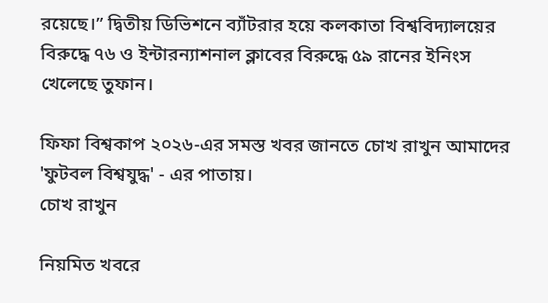রয়েছে।” দ্বিতীয় ডিভিশনে ব্যাঁটরার হয়ে কলকাতা বিশ্ববিদ্যালয়ের বিরুদ্ধে ৭৬ ও ইন্টারন্যাশনাল ক্লাবের বিরুদ্ধে ৫৯ রানের ইনিংস খেলেছে তুফান।

ফিফা বিশ্বকাপ ২০২৬-এর সমস্ত খবর জানতে চোখ রাখুন আমাদের 'ফুটবল বিশ্বযুদ্ধ' - এর পাতায়।
চোখ রাখুন

নিয়মিত খবরে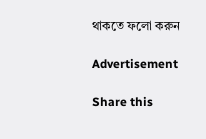থাকতে ফলো করুন

Advertisement

Share this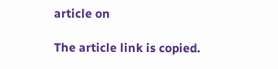article on

The article link is copied.